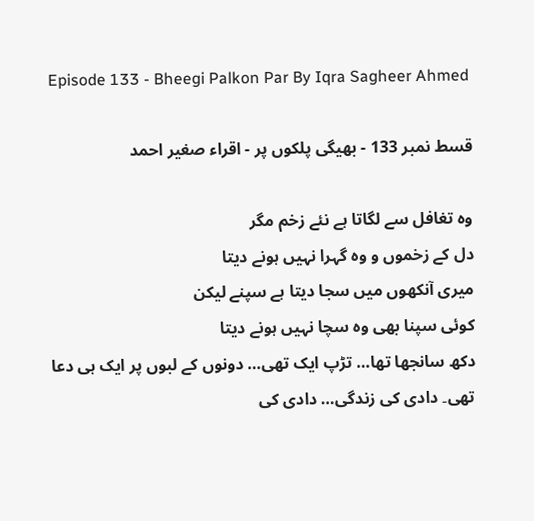Episode 133 - Bheegi Palkon Par By Iqra Sagheer Ahmed

قسط نمبر 133 - بھیگی پلکوں پر - اقراء صغیر احمد

وہ تغافل سے لگاتا ہے نئے زخم مگر
دل کے زخموں و وہ گہرا نہیں ہونے دیتا
میری آنکھوں میں سجا دیتا ہے سپنے لیکن
کوئی سپنا بھی وہ سچا نہیں ہونے دیتا
دکھ سانجھا تھا… تڑپ ایک تھی… دونوں کے لبوں پر ایک ہی دعا تھی۔ دادی کی زندگی… دادی کی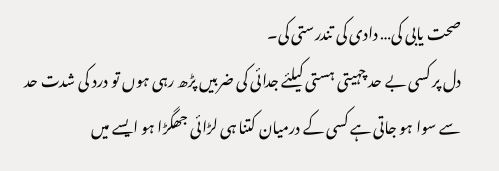صحت یابی کی… دادی کی تندرستی کی۔
دل پر کسی بے حد چہیتی ہستی کیلئے جدائی کی ضربیں پڑھ رہی ہوں تو درد کی شدت حد سے سوا ہو جاتی ہے کسی کے درمیان کتنا ہی لڑائی جھگڑا ہو ایسے میں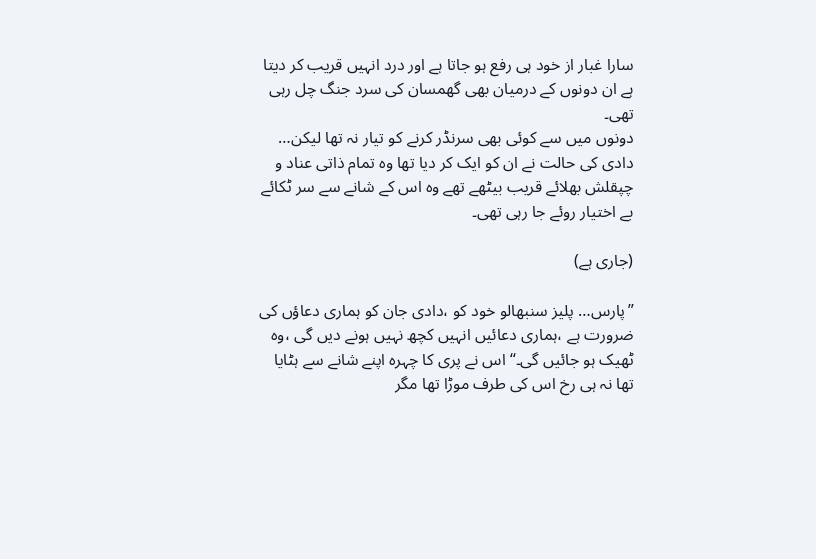سارا غبار از خود ہی رفع ہو جاتا ہے اور درد انہیں قریب کر دیتا ہے ان دونوں کے درمیان بھی گھمسان کی سرد جنگ چل رہی تھی۔
دونوں میں سے کوئی بھی سرنڈر کرنے کو تیار نہ تھا لیکن… دادی کی حالت نے ان کو ایک کر دیا تھا وہ تمام ذاتی عناد و چپقلش بھلائے قریب بیٹھے تھے وہ اس کے شانے سے سر ٹکائے بے اختیار روئے جا رہی تھی۔

(جاری ہے)

”پارس… پلیز سنبھالو خود کو ،دادی جان کو ہماری دعاؤں کی ضرورت ہے ،ہماری دعائیں انہیں کچھ نہیں ہونے دیں گی ،وہ ٹھیک ہو جائیں گی۔“ اس نے پری کا چہرہ اپنے شانے سے ہٹایا تھا نہ ہی رخ اس کی طرف موڑا تھا مگر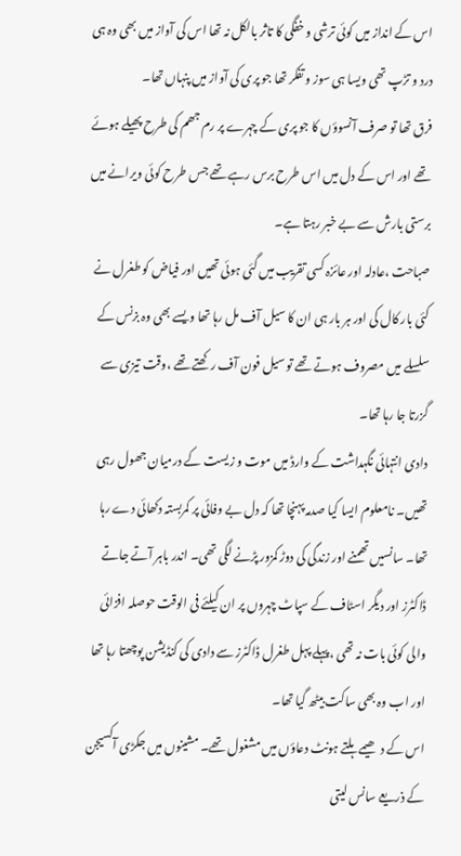اس کے انداز میں کوئی ترشی و خفگی کا تاثر بالکل نہ تھا اس کی آواز میں بھی وہ ہی درد و تڑپ تھی ویسا ہی سوز و تفکر تھا جو پری کی آواز میں پنہاں تھا۔
فرق تھا تو صرف آنسوؤں کا جو پری کے چہرے پر رم جھم کی طرح پھیلے ہوئے تھے اور اس کے دل میں اس طرح برس رہے تھے جس طرح کوئی ویرانے میں برستی بارش سے بے خبر رہتا ہے۔
صباحت ،عادلہ اور عائزہ کسی تقریب میں گئی ہوئی تھیں اور فیاض کو طغرل نے کئی بار کال کی اور ہر بار ہی ان کا سیل آف مل رہا تھا ویسے بھی وہ بزنس کے سلسلے میں مصروف ہوتے تھے تو سیل فون آف رکھتے تھے ،وقت تیزی سے گزرتا جا رہا تھا۔
دادی انتہائی نگہداشت کے وارڈ میں موت و زیست کے درمیان جھول رہی تھیں۔ نامعلوم ایسا کیا صدمہ پہنچا تھا کہ دل بے وفائی پر کمربستہ دکھائی دے رہا تھا۔ سانسیں تھمنے اور زندگی کی دوڑ کمزور پڑنے لگی تھی۔ اندر باہر آتے جاتے ڈاکٹرز اور دیگر اسٹاف کے سپاٹ چہروں پر ان کیلئے فی الوقت حوصلہ افزائی والی کوئی بات نہ تھی ،پہلے پہل طغرل ڈاکٹرز سے دادی کی کنڈیشن پوچھتا رہا تھا اور اب وہ بھی ساکت بیٹھ گیا تھا۔
اس کے دھیمے ہلتے ہونٹ دعاؤں میں مشغول تھے۔ مشینوں میں جکڑی آکسیجن کے ذریعے سانس لیتی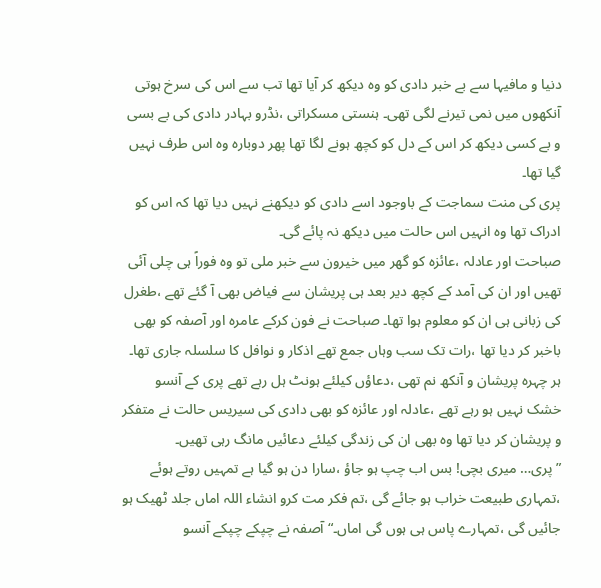دنیا و مافیہا سے بے خبر دادی کو وہ دیکھ کر آیا تھا تب سے اس کی سرخ ہوتی آنکھوں میں نمی تیرنے لگی تھی۔ ہنستی مسکراتی ،نڈرو بہادر دادی کی بے بسی و بے کسی دیکھ کر اس کے دل کو کچھ ہونے لگا تھا پھر دوبارہ وہ اس طرف نہیں گیا تھا۔
پری کی منت سماجت کے باوجود اسے دادی کو دیکھنے نہیں دیا تھا کہ اس کو ادراک تھا وہ انہیں اس حالت میں دیکھ نہ پائے گی۔
صباحت اور عادلہ ،عائزہ کو گھر میں خیرون سے خبر ملی تو وہ فوراً ہی چلی آئی تھیں اور ان کی آمد کے کچھ دیر بعد ہی پریشان سے فیاض بھی آ گئے تھے ،طغرل کی زبانی ہی ان کو معلوم ہوا تھا۔ صباحت نے فون کرکے عامرہ اور آصفہ کو بھی باخبر کر دیا تھا ،رات تک سب وہاں جمع تھے اذکار و نوافل کا سلسلہ جاری تھا۔ ہر چہرہ پریشان و آنکھ نم تھی ،دعاؤں کیلئے ہونٹ ہل رہے تھے پری کے آنسو خشک نہیں ہو رہے تھے ،عادلہ اور عائزہ کو بھی دادی کی سیریس حالت نے متفکر و پریشان کر دیا تھا وہ بھی ان کی زندگی کیلئے دعائیں مانگ رہی تھیں۔
”پری… میری بچی! بس اب چپ ہو جاؤ ،سارا دن ہو گیا ہے تمہیں روتے ہوئے ،تمہاری طبیعت خراب ہو جائے گی ،تم فکر مت کرو انشاء اللہ اماں جلد ٹھیک ہو جائیں گی ،تمہارے پاس ہی ہوں گی اماں۔“ آصفہ نے چپکے چپکے آنسو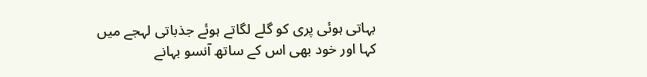بہاتی ہوئی پری کو گلے لگاتے ہوئے جذباتی لہجے میں کہا اور خود بھی اس کے ساتھ آنسو بہانے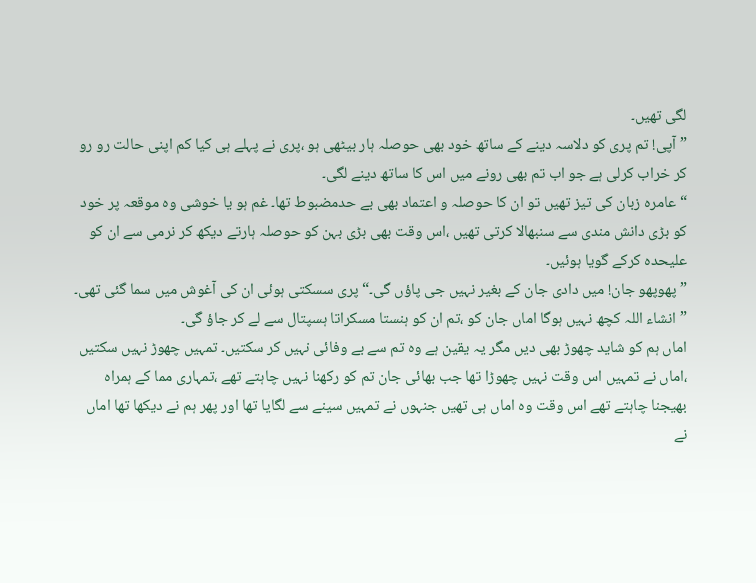لگی تھیں۔
”آپی! تم پری کو دلاسہ دینے کے ساتھ خود بھی حوصلہ ہار بیٹھی ہو ،پری نے پہلے ہی کیا کم اپنی حالت رو رو کر خراب کرلی ہے جو اب تم بھی رونے میں اس کا ساتھ دینے لگی۔
“ عامرہ زبان کی تیز تھیں تو ان کا حوصلہ و اعتماد بھی بے حدمضبوط تھا۔ غم ہو یا خوشی وہ موقعہ پر خود کو بڑی دانش مندی سے سنبھالا کرتی تھیں ،اس وقت بھی بڑی بہن کو حوصلہ ہارتے دیکھ کر نرمی سے ان کو علیحدہ کرکے گویا ہوئیں۔
”پھوپھو جان! میں دادی جان کے بغیر نہیں جی پاؤں گی۔“ پری سسکتی ہوئی ان کی آغوش میں سما گئی تھی۔
”انشاء اللہ کچھ نہیں ہوگا اماں جان کو ،تم ان کو ہنستا مسکراتا ہسپتال سے لے کر جاؤ گی۔
اماں ہم کو شاید چھوڑ بھی دیں مگر یہ یقین ہے وہ تم سے بے وفائی نہیں کر سکتیں۔ تمہیں چھوڑ نہیں سکتیں ،اماں نے تمہیں اس وقت نہیں چھوڑا تھا جب بھائی جان تم کو رکھنا نہیں چاہتے تھے ،تمہاری مما کے ہمراہ بھیجنا چاہتے تھے اس وقت وہ اماں ہی تھیں جنہوں نے تمہیں سینے سے لگایا تھا اور پھر ہم نے دیکھا تھا اماں نے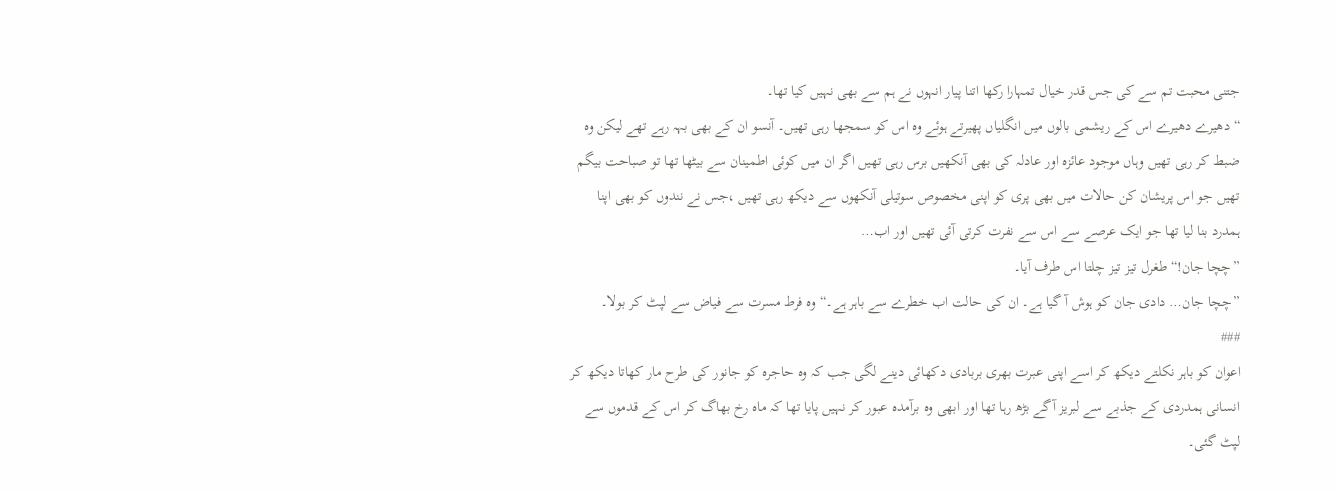جتنی محبت تم سے کی جس قدر خیال تمہارا رکھا اتنا پیار انہوں نے ہم سے بھی نہیں کیا تھا۔
“ دھیرے دھیرے اس کے ریشمی بالوں میں انگلیاں پھیرتے ہوئے وہ اس کو سمجھا رہی تھیں۔ آنسو ان کے بھی بہہ رہے تھے لیکن وہ ضبط کر رہی تھیں وہاں موجود عائزہ اور عادلہ کی بھی آنکھیں برس رہی تھیں اگر ان میں کوئی اطمینان سے بیٹھا تھا تو صباحت بیگم تھیں جو اس پریشان کن حالات میں بھی پری کو اپنی مخصوص سوتیلی آنکھوں سے دیکھ رہی تھیں ،جس نے نندوں کو بھی اپنا ہمدرد بنا لیا تھا جو ایک عرصے سے اس سے نفرت کرتی آئی تھیں اور اب…
”چچا جان!“ طغرل تیز تیز چلتا اس طرف آیا۔
”چچا جان… دادی جان کو ہوش آ گیا ہے۔ ان کی حالت اب خطرے سے باہر ہے۔“ وہ فرط مسرت سے فیاض سے لپٹ کر بولا۔
###
اعوان کو باہر نکلتے دیکھ کر اسے اپنی عبرت بھری بربادی دکھائی دینے لگی جب کہ وہ حاجرہ کو جانور کی طرح مار کھاتا دیکھ کر انسانی ہمدردی کے جذبے سے لبریز آگے بڑھ رہا تھا اور ابھی وہ برآمدہ عبور کر نہیں پایا تھا کہ ماہ رخ بھاگ کر اس کے قدموں سے لپٹ گئی۔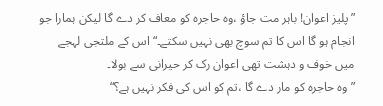”پلیز اعوان! باہر مت جاؤ ،وہ حاجرہ کو معاف کر دے گا لیکن ہمارا جو انجام ہو گا اس کا تم سوچ بھی نہیں سکتے۔“ اس کے ملتجی لہجے میں خوف و دہشت تھی اعوان رک کر حیرانی سے بولا۔
”وہ حاجرہ کو مار دے گا ،تم کو اس کی فکر نہیں ہے؟“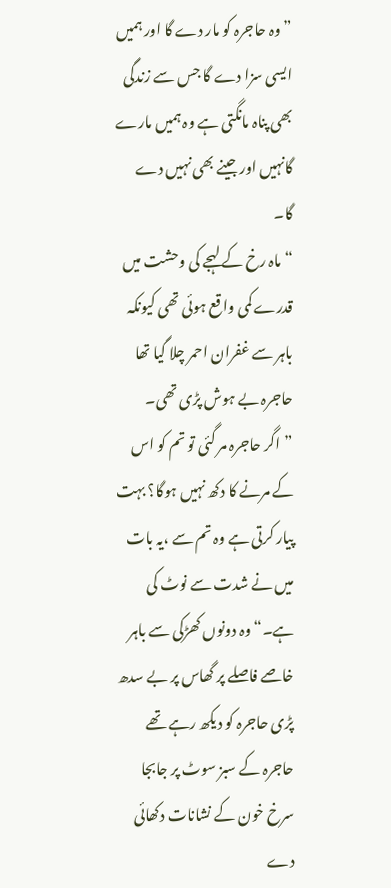”وہ حاجرہ کو مار دے گا اور ہمیں ایسی سزا دے گا جس سے زندگی بھی پناہ مانگتی ہے وہ ہمیں مارے گانہیں اور جینے بھی نہیں دے گا۔
“ ماہ رخ کے لہجے کی وحشت میں قدرے کمی واقع ہوئی تھی کیونکہ باہر سے غفران احمر چلا گیا تھا حاجرہ بے ہوش پڑی تھی۔
”اگر حاجرہ مر گئی تو تم کو اس کے مرنے کا دکھ نہیں ہوگا؟ بہت پیار کرتی ہے وہ تم سے ،یہ بات میں نے شدت سے نوٹ کی ہے۔“ وہ دونوں کھڑکی سے باہر خاصے فاصلے پر گھاس پر بے سدھ پڑی حاجرہ کو دیکھ رہے تھے حاجرہ کے سبز سوٹ پر جابجا سرخ خون کے نشانات دکھائی دے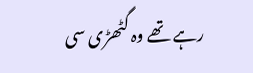رہے تھے وہ گٹھڑی سی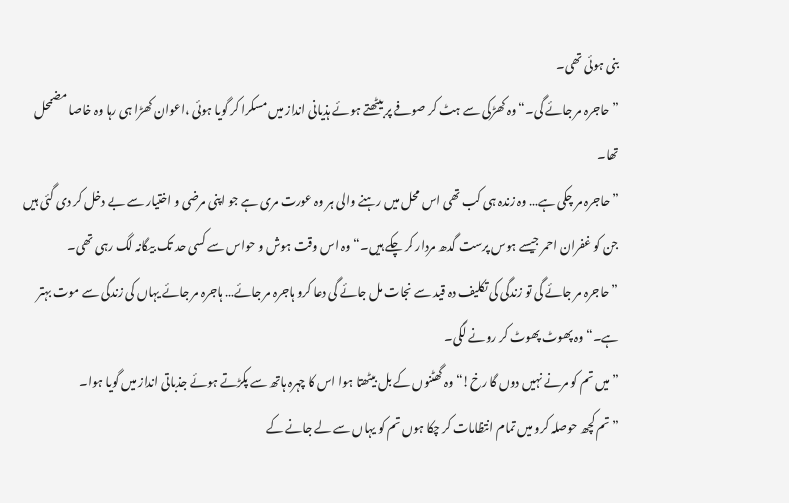بنی ہوئی تھی۔
”حاجرہ مر جائے گی۔“ وہ کھڑکی سے ہٹ کر صوفے پر بیٹھتے ہوئے ہذیانی انداز میں مسکرا کر گویا ہوئی ،اعوان کھڑا ہی رہا وہ خاصا مضمحل تھا۔
”حاجرہ مر چکی ہے… وہ زندہ ہی کب تھی اس محل میں رہنے والی ہر وہ عورت مری ہے جو اپنی مرضی و اختیار سے بے دخل کر دی گئی ہیں جن کو غفران احمر جیسے ہوس پرست گدھ مردار کر چکے ہیں۔“ وہ اس وقت ہوش و حواس سے کسی حد تک بیگانہ لگ رہی تھی۔
”حاجرہ مر جائے گی تو زندگی کی تکلیف دہ قید سے نجات مل جائے گی دعا کرو ہاجرہ مر جائے… ہاجرہ مر جائے یہاں کی زندگی سے موت بہتر ہے۔“ وہ پھوٹ پھوٹ کر رونے لگی۔
”میں تم کو مرنے نہیں دوں گا رخ!“ وہ گھٹنوں کے بل بیٹھتا ہوا اس کا چہرہ ہاتھ سے پکڑتے ہوئے جذباتی انداز میں گویا ہوا۔
”تم کچھ حوصلہ کرو میں تمام انتظامات کر چکا ہوں تم کو یہاں سے لے جانے کے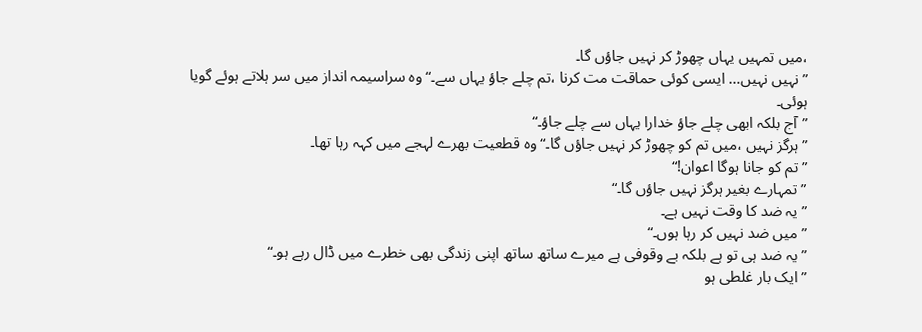،میں تمہیں یہاں چھوڑ کر نہیں جاؤں گا۔
”نہیں نہیں… ایسی کوئی حماقت مت کرنا ،تم چلے جاؤ یہاں سے۔“ وہ سراسیمہ انداز میں سر ہلاتے ہوئے گویا ہوئی۔
”آج بلکہ ابھی چلے جاؤ خدارا یہاں سے چلے جاؤ۔“
”ہرگز نہیں ،میں تم کو چھوڑ کر نہیں جاؤں گا۔“ وہ قطعیت بھرے لہجے میں کہہ رہا تھا۔
”تم کو جانا ہوگا اعوان!“
”تمہارے بغیر ہرگز نہیں جاؤں گا۔“
”یہ ضد کا وقت نہیں ہے۔
”میں ضد نہیں کر رہا ہوں۔“
”یہ ضد ہی تو ہے بلکہ بے وقوفی ہے میرے ساتھ ساتھ اپنی زندگی بھی خطرے میں ڈال رہے ہو۔“
”ایک بار غلطی ہو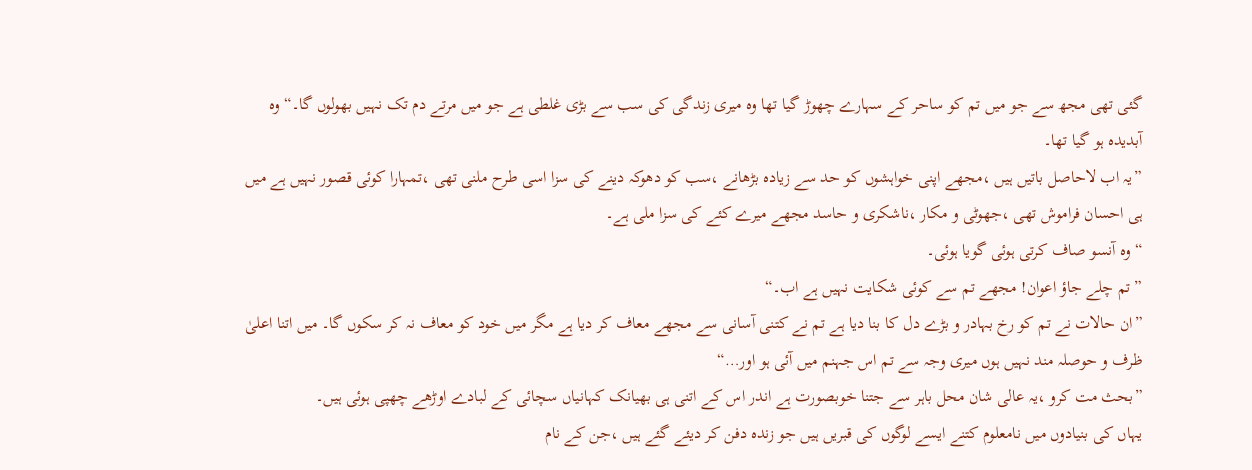گئی تھی مجھ سے جو میں تم کو ساحر کے سہارے چھوڑ گیا تھا وہ میری زندگی کی سب سے بڑی غلطی ہے جو میں مرتے دم تک نہیں بھولوں گا۔“ وہ آبدیدہ ہو گیا تھا۔
”یہ اب لاحاصل باتیں ہیں ،مجھے اپنی خواہشوں کو حد سے زیادہ بڑھانے ،سب کو دھوکہ دینے کی سزا اسی طرح ملنی تھی ،تمہارا کوئی قصور نہیں ہے میں ہی احسان فراموش تھی ،جھوٹی و مکار ،ناشکری و حاسد مجھے میرے کئے کی سزا ملی ہے۔
“ وہ آنسو صاف کرتی ہوئی گویا ہوئی۔
”تم چلے جاؤ اعوان! مجھے تم سے کوئی شکایت نہیں ہے اب۔“
”ان حالات نے تم کو رخ بہادر و بڑے دل کا بنا دیا ہے تم نے کتنی آسانی سے مجھے معاف کر دیا ہے مگر میں خود کو معاف نہ کر سکوں گا۔ میں اتنا اعلیٰ ظرف و حوصلہ مند نہیں ہوں میری وجہ سے تم اس جہنم میں آئی ہو اور…“
”بحث مت کرو ،یہ عالی شان محل باہر سے جتنا خوبصورت ہے اندر اس کے اتنی ہی بھیانک کہانیاں سچائی کے لبادے اوڑھے چھپی ہوئی ہیں۔
یہاں کی بنیادوں میں نامعلوم کتنے ایسے لوگوں کی قبریں ہیں جو زندہ دفن کر دیئے گئے ہیں ،جن کے نام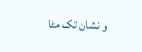و نشان تک مٹا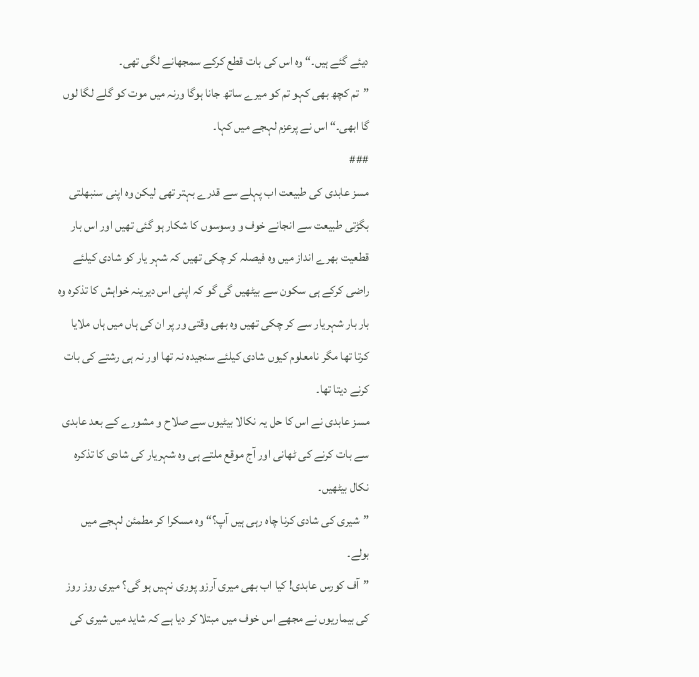دیئے گئے ہیں۔“ وہ اس کی بات قطع کرکے سمجھانے لگی تھی۔
”تم کچھ بھی کہو تم کو میرے ساتھ جانا ہوگا ورنہ میں موت کو گلے لگا لوں گا ابھی۔“ اس نے پرعزم لہجے میں کہا۔
###
مسز عابدی کی طبیعت اب پہلے سے قدرے بہتر تھی لیکن وہ اپنی سنبھلتی بگڑتی طبیعت سے انجانے خوف و وسوسوں کا شکار ہو گئی تھیں اور اس بار قطعیت بھرے انداز میں وہ فیصلہ کر چکی تھیں کہ شہر یار کو شادی کیلئے راضی کرکے ہی سکون سے بیٹھیں گی گو کہ اپنی اس دیرینہ خواہش کا تذکرہ وہ بار بار شہریار سے کر چکی تھیں وہ بھی وقتی ور پر ان کی ہاں میں ہاں ملایا کرتا تھا مگر نامعلوم کیوں شادی کیلئے سنجیدہ نہ تھا اور نہ ہی رشتے کی بات کرنے دیتا تھا۔
مسز عابدی نے اس کا حل یہ نکالا بیٹیوں سے صلاح و مشورے کے بعد عابدی سے بات کرنے کی ٹھانی اور آج موقع ملتے ہی وہ شہریار کی شادی کا تذکرہ نکال بیٹھیں۔
”شیری کی شادی کرنا چاہ رہی ہیں آپ؟“ وہ مسکرا کر مطمئن لہجے میں بولے۔
”آف کورس عابدی! کیا اب بھی میری آرزو پوری نہیں ہو گی؟ میری روز روز کی بیماریوں نے مجھے اس خوف میں مبتلا کر دیا ہے کہ شاید میں شیری کی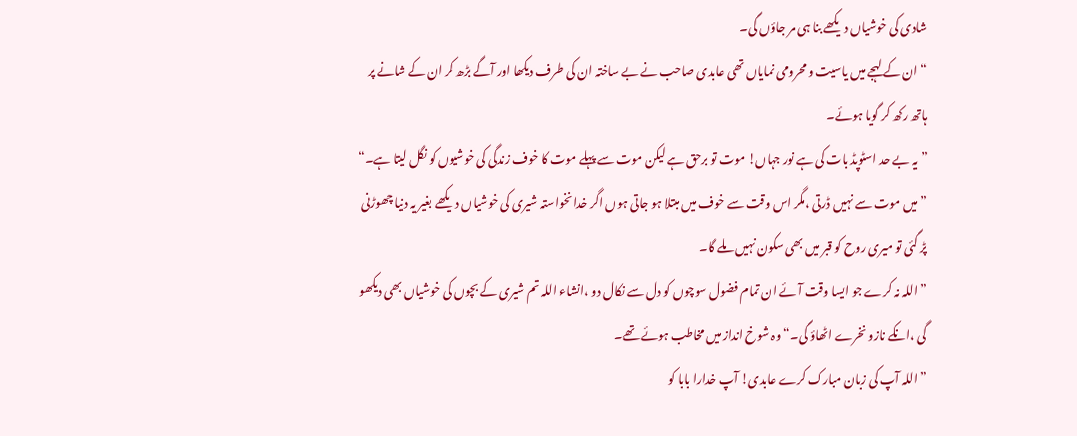شادی کی خوشیاں دیکھے بنا ہی مر جاؤں گی۔
“ ان کے لہجے میں یاسیت و محرومی نمایاں تھی عابدی صاحب نے بے ساختہ ان کی طرف دیکھا اور آگے بڑھ کر ان کے شانے پر ہاتھ رکھ کر گویا ہوئے۔
”یہ بے حد اسٹوپڈ بات کی ہے نور جہاں! موت تو برحق ہے لیکن موت سے پہلے موت کا خوف زندگی کی خوشیوں کو نگل لیتا ہے۔“
”میں موت سے نہیں ڈرتی ،مگر اس وقت سے خوف میں مبتلا ہو جاتی ہوں اگر خدا نخواستہ شیری کی خوشیاں دیکھے بغیر یہ دنیا چھوڑنی پڑ گئی تو میری روح کو قبر میں بھی سکون نہیں ملے گا۔
”اللہ نہ کرے جو ایسا وقت آئے ان تمام فضول سوچوں کو دل سے نکال دو ،انشاء اللہ تم شیری کے بچوں کی خوشیاں بھی دیکھو گی ،انکے نازو نخرے اٹھاؤ گی۔“ وہ شوخ انداز میں مخاطب ہوئے تھے۔
”اللہ آپ کی زبان مبارک کرے عابدی! آپ خدارا بابا کو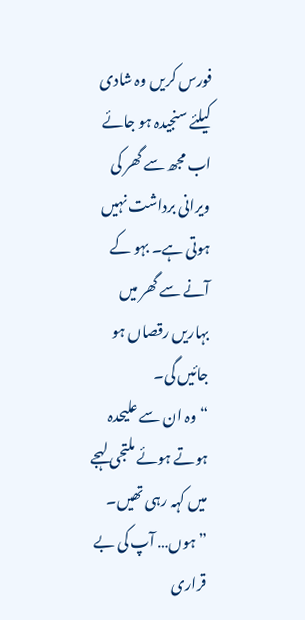فورس کریں وہ شادی کیلئے سنجیدہ ہو جائے اب مجھ سے گھر کی ویرانی برداشت نہیں ہوتی ہے۔ بہو کے آنے سے گھر میں بہاریں رقصاں ہو جائیں گی۔
“ وہ ان سے علیحدہ ہوتے ہوئے ملتجی لہجے میں کہہ رہی تھیں۔
”ہوں… آپ کی بے قراری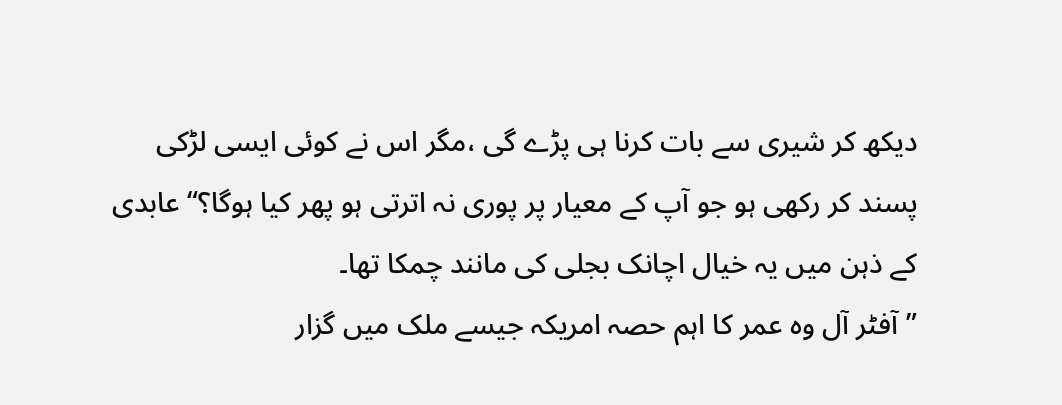دیکھ کر شیری سے بات کرنا ہی پڑے گی ،مگر اس نے کوئی ایسی لڑکی پسند کر رکھی ہو جو آپ کے معیار پر پوری نہ اترتی ہو پھر کیا ہوگا؟“ عابدی کے ذہن میں یہ خیال اچانک بجلی کی مانند چمکا تھا۔
”آفٹر آل وہ عمر کا اہم حصہ امریکہ جیسے ملک میں گزار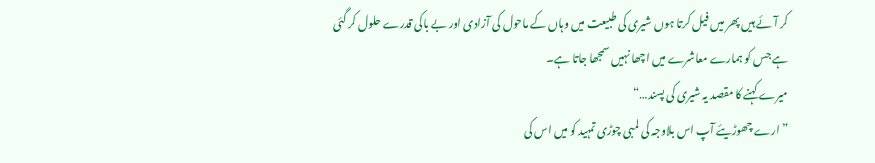کر آئے ہیں پھر میں فیل کرتا ہوں شیری کی طبیعت میں وہاں کے ماحول کی آزادی اور بے باکی قدرے حلول کر گئی ہے جس کو ہمارے معاشرے میں اچھا نہیں سمجھا جاتا ہے۔
میرے کہنے کا مقصد یہ شیری کی پسند…“
”ارے چھوڑیئے آپ اس بلاوجہ کی لمبی چوڑی تمہید کو میں اس کی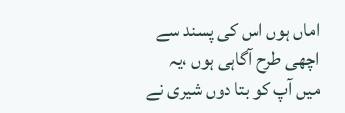اماں ہوں اس کی پسند سے اچھی طرح آگاہی ہوں ،یہ میں آپ کو بتا دوں شیری نے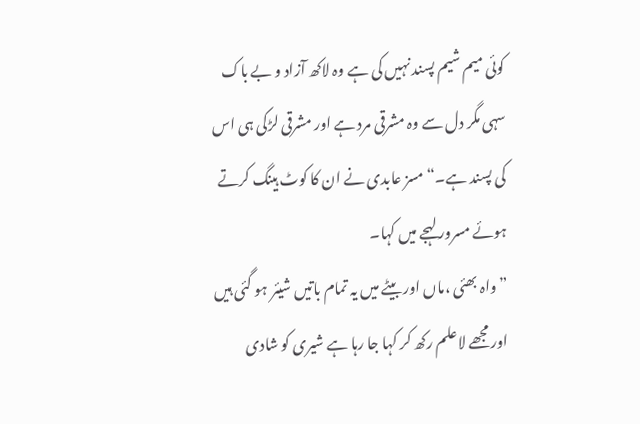کوئی میم شیم پسند نہیں کی ہے وہ لاکھ آزاد و بے باک سہی مگر دل سے وہ مشرقی مرد ہے اور مشرقی لڑکی ہی اس کی پسند ہے۔“ مسز عابدی نے ان کا کوٹ ہینگ کرتے ہوئے مسرور لہجے میں کہا۔
”واہ بھئی ،ماں اور بیٹے میں یہ تمام باتیں شیئر ہو گئی ہیں اور مجھے لاعلم رکھ کر کہا جا رہا ہے شیری کو شادی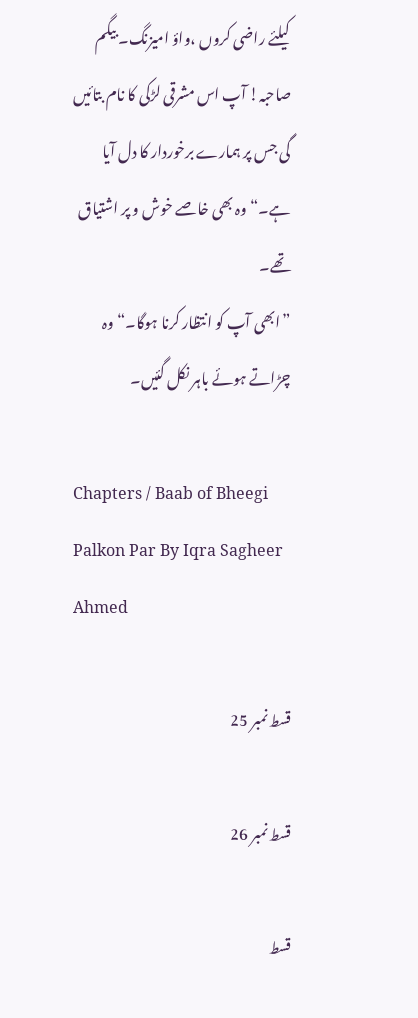کیلئے راضی کروں ،واؤ امیزنگ۔ بیگم صاحبہ! آپ اس مشرقی لڑکی کا نام بتائیں گی جس پر ہمارے برخوردار کا دل آیا ہے۔“ وہ بھی خاصے خوش و پر اشتیاق تھے۔
”ابھی آپ کو انتظار کرنا ہوگا۔“ وہ چڑاتے ہوئے باہر نکل گئیں۔

Chapters / Baab of Bheegi Palkon Par By Iqra Sagheer Ahmed

قسط نمبر 25

قسط نمبر 26

قسط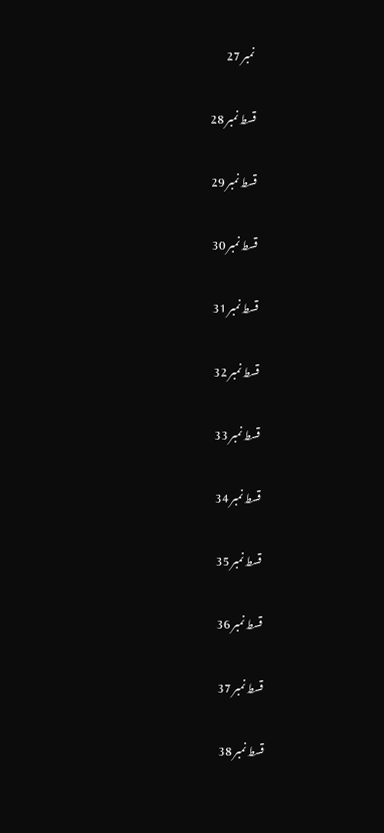نمبر 27

قسط نمبر 28

قسط نمبر 29

قسط نمبر 30

قسط نمبر 31

قسط نمبر 32

قسط نمبر 33

قسط نمبر 34

قسط نمبر 35

قسط نمبر 36

قسط نمبر 37

قسط نمبر 38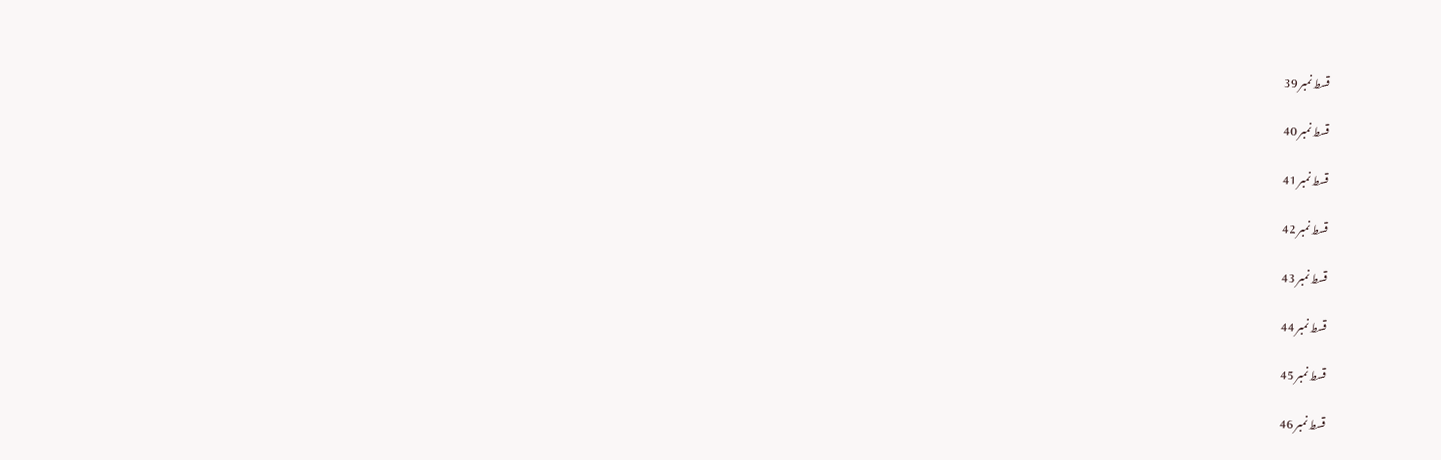قسط نمبر 39

قسط نمبر 40

قسط نمبر 41

قسط نمبر 42

قسط نمبر 43

قسط نمبر 44

قسط نمبر 45

قسط نمبر 46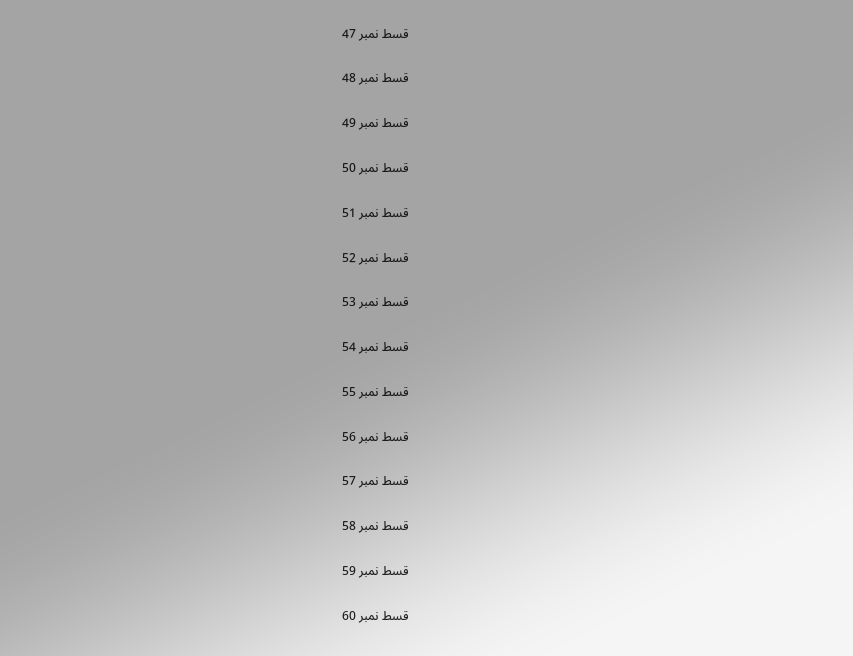قسط نمبر 47

قسط نمبر 48

قسط نمبر 49

قسط نمبر 50

قسط نمبر 51

قسط نمبر 52

قسط نمبر 53

قسط نمبر 54

قسط نمبر 55

قسط نمبر 56

قسط نمبر 57

قسط نمبر 58

قسط نمبر 59

قسط نمبر 60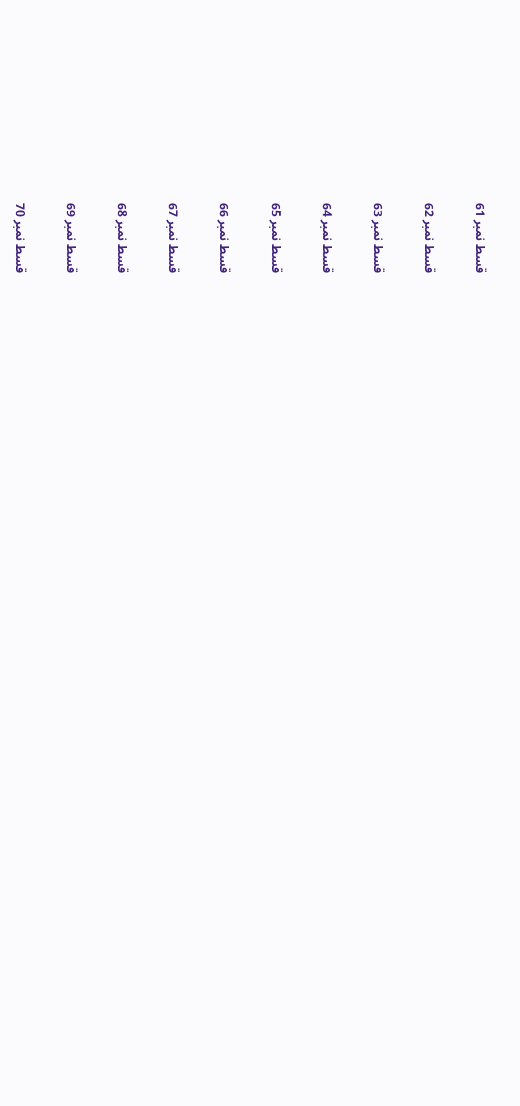قسط نمبر 61

قسط نمبر 62

قسط نمبر 63

قسط نمبر 64

قسط نمبر 65

قسط نمبر 66

قسط نمبر 67

قسط نمبر 68

قسط نمبر 69

قسط نمبر 70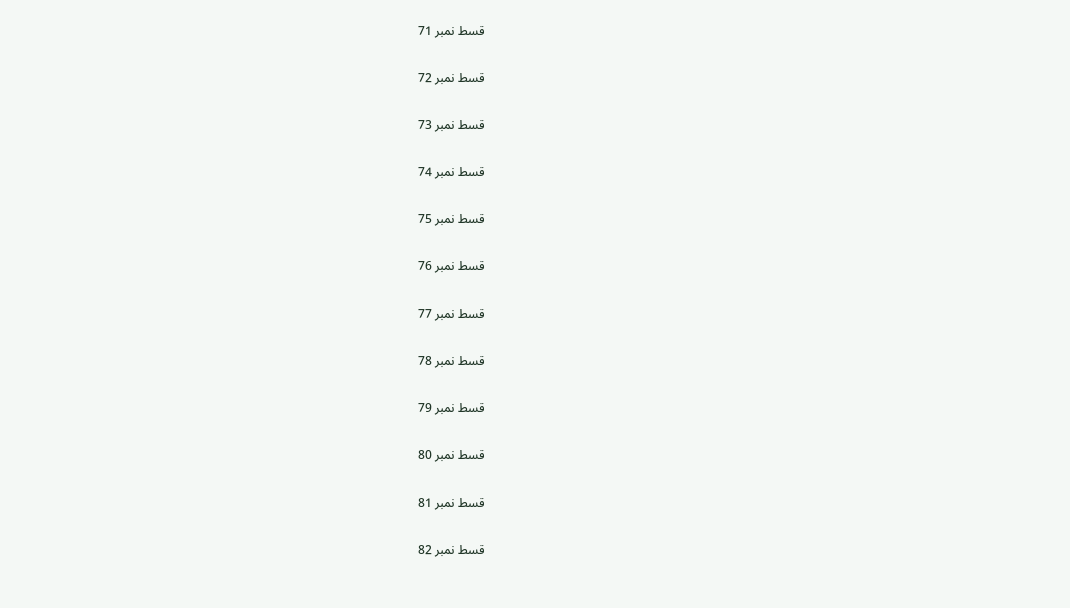قسط نمبر 71

قسط نمبر 72

قسط نمبر 73

قسط نمبر 74

قسط نمبر 75

قسط نمبر 76

قسط نمبر 77

قسط نمبر 78

قسط نمبر 79

قسط نمبر 80

قسط نمبر 81

قسط نمبر 82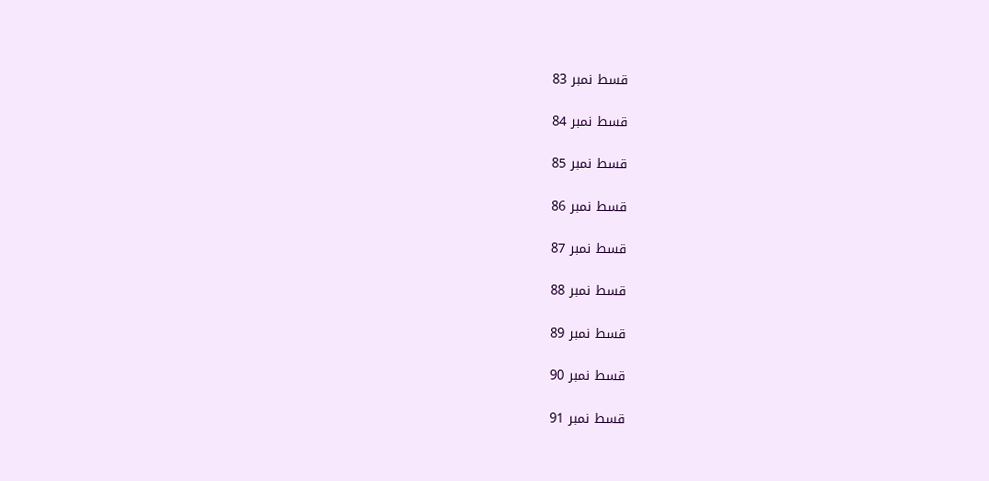قسط نمبر 83

قسط نمبر 84

قسط نمبر 85

قسط نمبر 86

قسط نمبر 87

قسط نمبر 88

قسط نمبر 89

قسط نمبر 90

قسط نمبر 91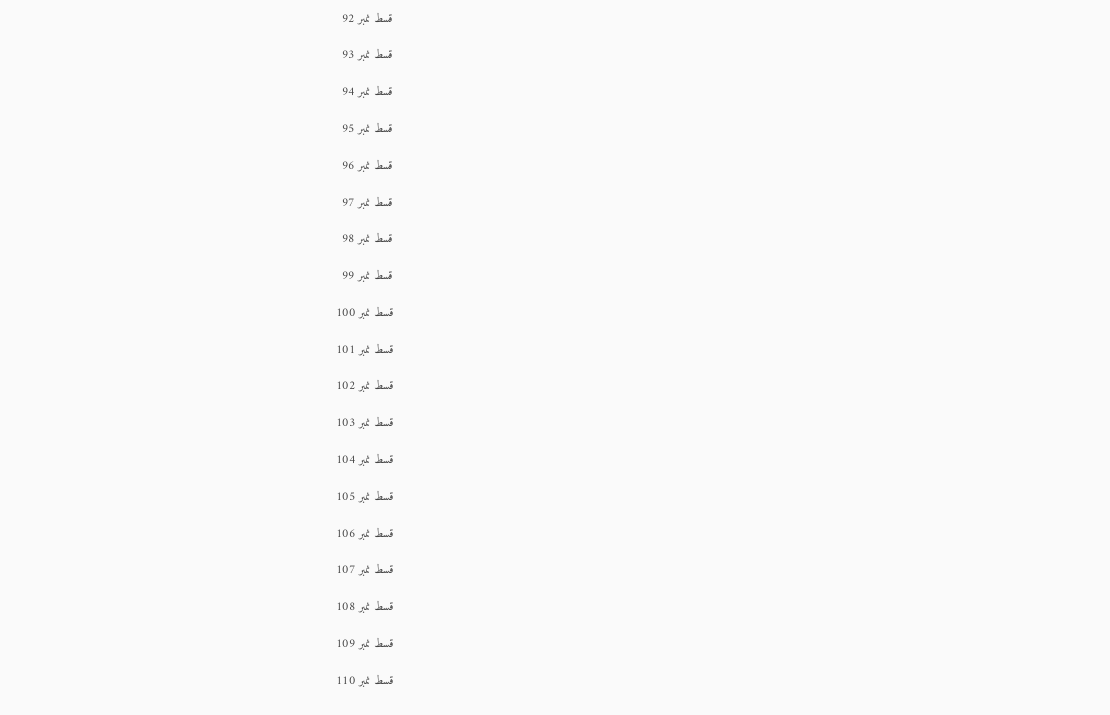قسط نمبر 92

قسط نمبر 93

قسط نمبر 94

قسط نمبر 95

قسط نمبر 96

قسط نمبر 97

قسط نمبر 98

قسط نمبر 99

قسط نمبر 100

قسط نمبر 101

قسط نمبر 102

قسط نمبر 103

قسط نمبر 104

قسط نمبر 105

قسط نمبر 106

قسط نمبر 107

قسط نمبر 108

قسط نمبر 109

قسط نمبر 110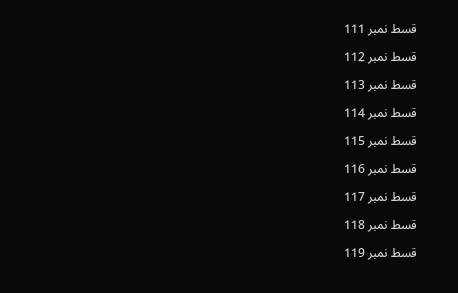قسط نمبر 111

قسط نمبر 112

قسط نمبر 113

قسط نمبر 114

قسط نمبر 115

قسط نمبر 116

قسط نمبر 117

قسط نمبر 118

قسط نمبر 119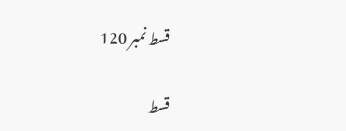قسط نمبر 120

قسط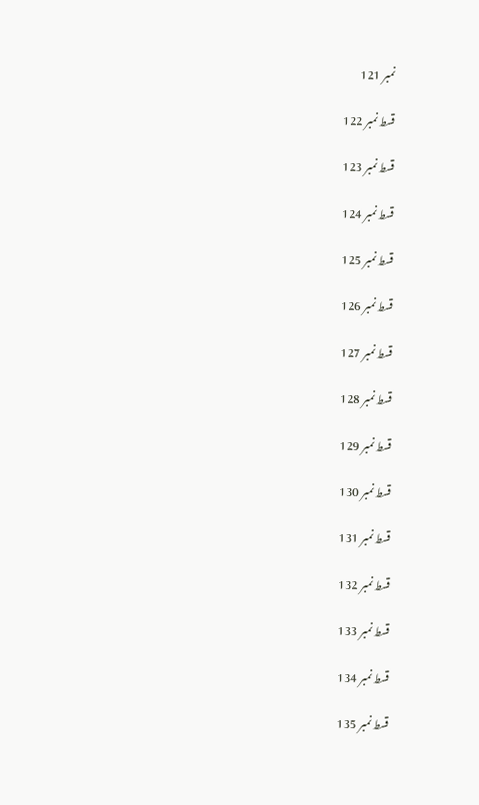نمبر 121

قسط نمبر 122

قسط نمبر 123

قسط نمبر 124

قسط نمبر 125

قسط نمبر 126

قسط نمبر 127

قسط نمبر 128

قسط نمبر 129

قسط نمبر 130

قسط نمبر 131

قسط نمبر 132

قسط نمبر 133

قسط نمبر 134

قسط نمبر 135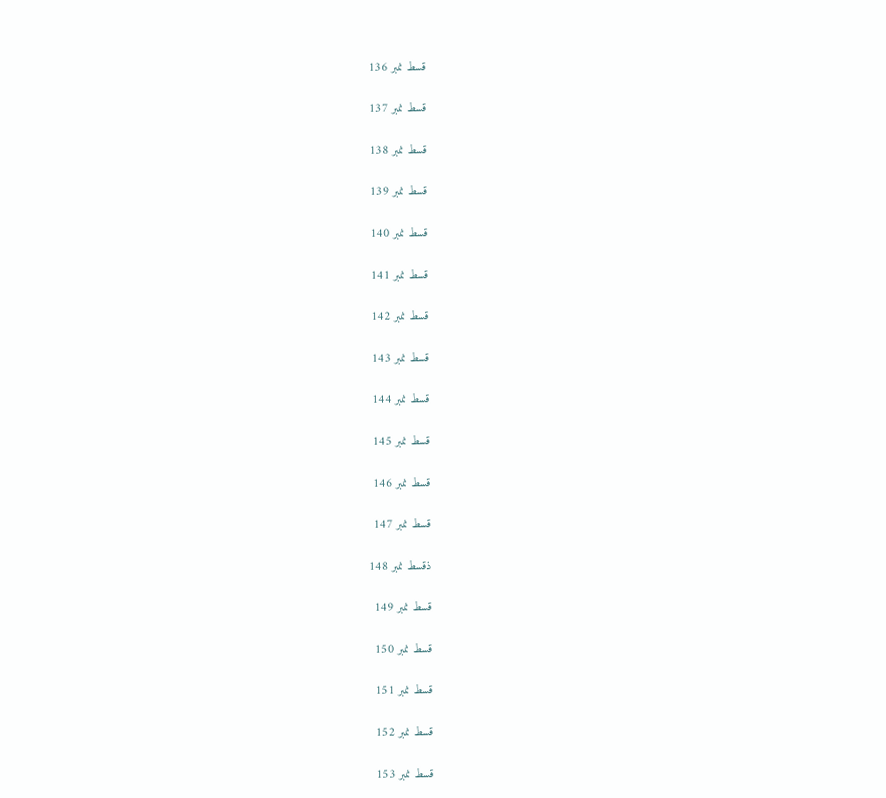قسط نمبر 136

قسط نمبر 137

قسط نمبر 138

قسط نمبر 139

قسط نمبر 140

قسط نمبر 141

قسط نمبر 142

قسط نمبر 143

قسط نمبر 144

قسط نمبر 145

قسط نمبر 146

قسط نمبر 147

ذقسط نمبر 148

قسط نمبر 149

قسط نمبر 150

قسط نمبر 151

قسط نمبر 152

قسط نمبر 153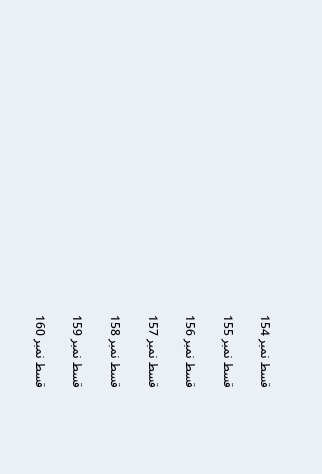قسط نمبر 154

قسط نمبر 155

قسط نمبر 156

قسط نمبر 157

قسط نمبر 158

قسط نمبر 159

قسط نمبر 160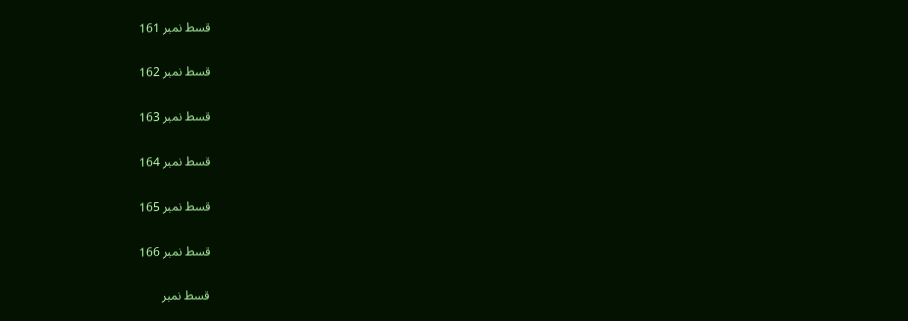قسط نمبر 161

قسط نمبر 162

قسط نمبر 163

قسط نمبر 164

قسط نمبر 165

قسط نمبر 166

قسط نمبر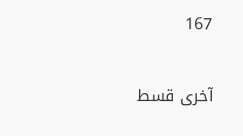167

آخری قسط